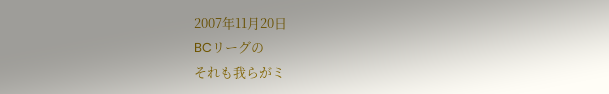2007年11月20日
BCリーグの
それも我らがミ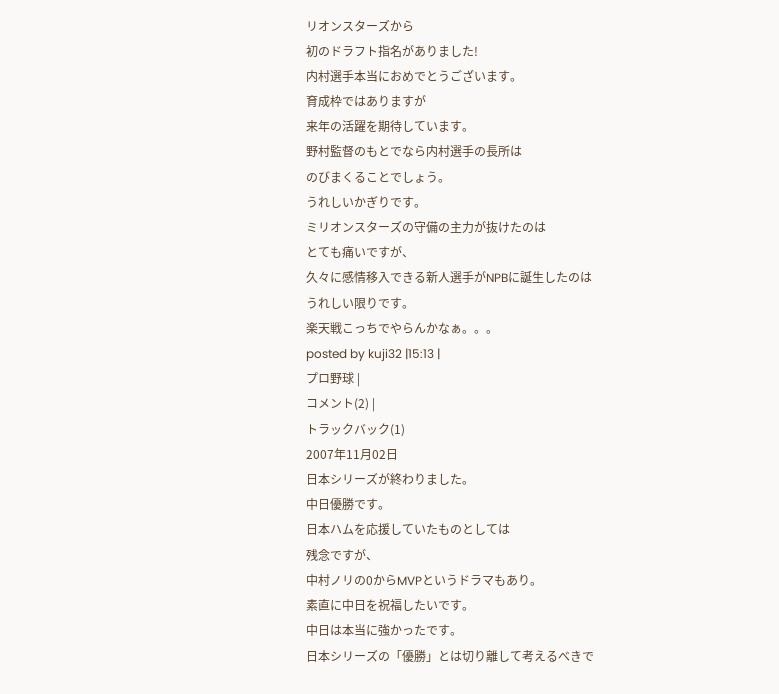リオンスターズから
初のドラフト指名がありました!
内村選手本当におめでとうございます。
育成枠ではありますが
来年の活躍を期待しています。
野村監督のもとでなら内村選手の長所は
のびまくることでしょう。
うれしいかぎりです。
ミリオンスターズの守備の主力が抜けたのは
とても痛いですが、
久々に感情移入できる新人選手がNPBに誕生したのは
うれしい限りです。
楽天戦こっちでやらんかなぁ。。。
posted by kuji32 |15:13 |
プロ野球 |
コメント(2) |
トラックバック(1)
2007年11月02日
日本シリーズが終わりました。
中日優勝です。
日本ハムを応援していたものとしては
残念ですが、
中村ノリの0からMVPというドラマもあり。
素直に中日を祝福したいです。
中日は本当に強かったです。
日本シリーズの「優勝」とは切り離して考えるべきで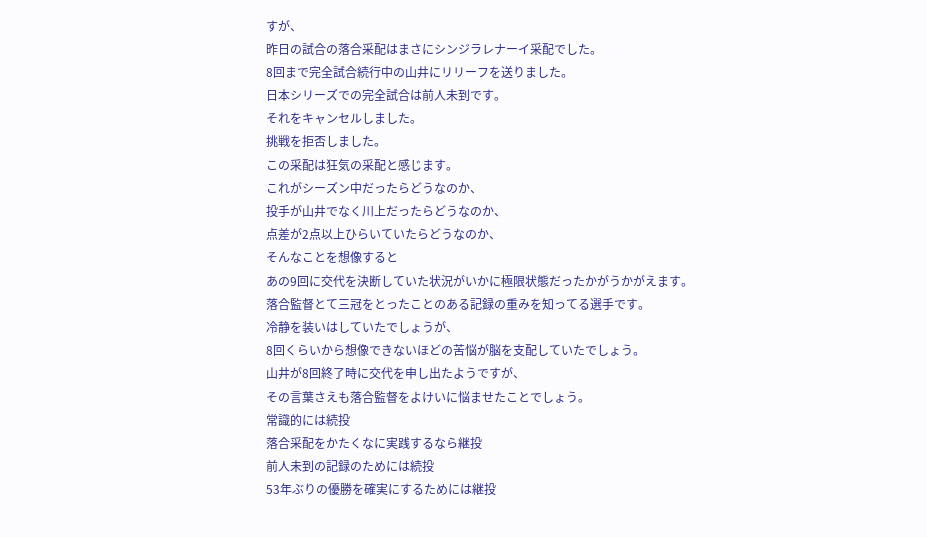すが、
昨日の試合の落合采配はまさにシンジラレナーイ采配でした。
8回まで完全試合続行中の山井にリリーフを送りました。
日本シリーズでの完全試合は前人未到です。
それをキャンセルしました。
挑戦を拒否しました。
この采配は狂気の采配と感じます。
これがシーズン中だったらどうなのか、
投手が山井でなく川上だったらどうなのか、
点差が2点以上ひらいていたらどうなのか、
そんなことを想像すると
あの9回に交代を決断していた状況がいかに極限状態だったかがうかがえます。
落合監督とて三冠をとったことのある記録の重みを知ってる選手です。
冷静を装いはしていたでしょうが、
8回くらいから想像できないほどの苦悩が脳を支配していたでしょう。
山井が8回終了時に交代を申し出たようですが、
その言葉さえも落合監督をよけいに悩ませたことでしょう。
常識的には続投
落合采配をかたくなに実践するなら継投
前人未到の記録のためには続投
53年ぶりの優勝を確実にするためには継投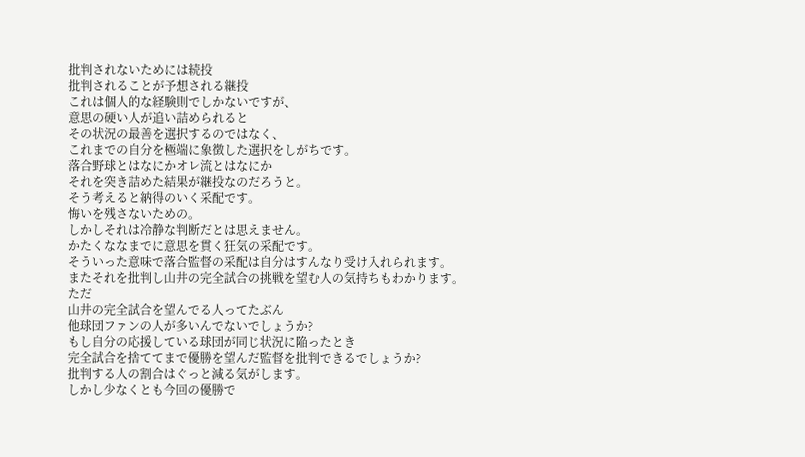批判されないためには続投
批判されることが予想される継投
これは個人的な経験則でしかないですが、
意思の硬い人が追い詰められると
その状況の最善を選択するのではなく、
これまでの自分を極端に象徴した選択をしがちです。
落合野球とはなにかオレ流とはなにか
それを突き詰めた結果が継投なのだろうと。
そう考えると納得のいく采配です。
悔いを残さないための。
しかしそれは冷静な判断だとは思えません。
かたくななまでに意思を貫く狂気の采配です。
そういった意味で落合監督の采配は自分はすんなり受け入れられます。
またそれを批判し山井の完全試合の挑戦を望む人の気持ちもわかります。
ただ
山井の完全試合を望んでる人ってたぶん
他球団ファンの人が多いんでないでしょうか?
もし自分の応援している球団が同じ状況に陥ったとき
完全試合を捨ててまで優勝を望んだ監督を批判できるでしょうか?
批判する人の割合はぐっと減る気がします。
しかし少なくとも今回の優勝で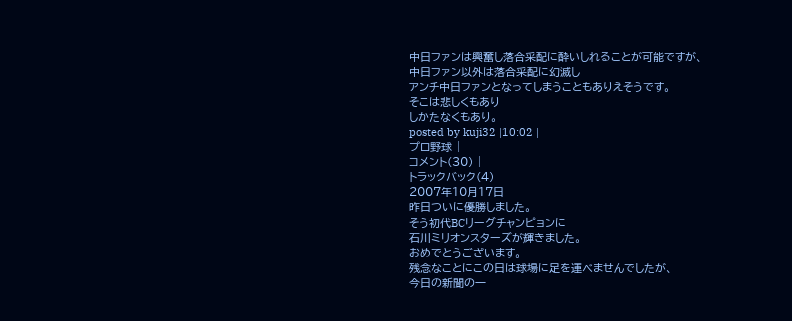中日ファンは興奮し落合采配に酔いしれることが可能ですが、
中日ファン以外は落合采配に幻滅し
アンチ中日ファンとなってしまうこともありえそうです。
そこは悲しくもあり
しかたなくもあり。
posted by kuji32 |10:02 |
プロ野球 |
コメント(30) |
トラックバック(4)
2007年10月17日
昨日ついに優勝しました。
そう初代BCリーグチャンピョンに
石川ミリオンスターズが輝きました。
おめでとうございます。
残念なことにこの日は球場に足を運べませんでしたが、
今日の新聞の一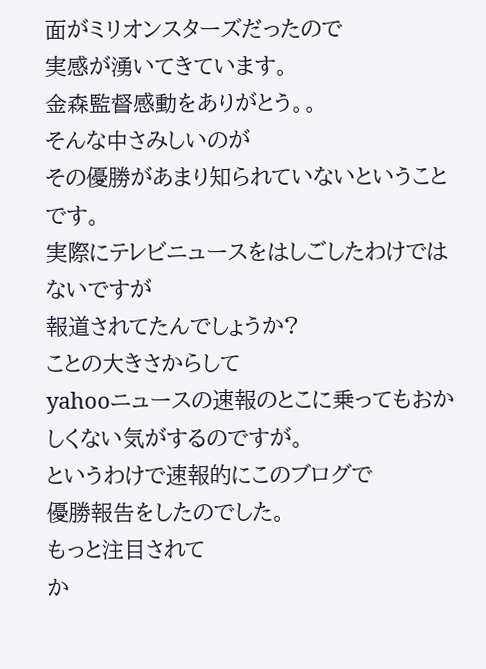面がミリオンスターズだったので
実感が湧いてきています。
金森監督感動をありがとう。。
そんな中さみしいのが
その優勝があまり知られていないということです。
実際にテレビニュースをはしごしたわけではないですが
報道されてたんでしょうか?
ことの大きさからして
yahooニュースの速報のとこに乗ってもおかしくない気がするのですが。
というわけで速報的にこのブログで
優勝報告をしたのでした。
もっと注目されて
か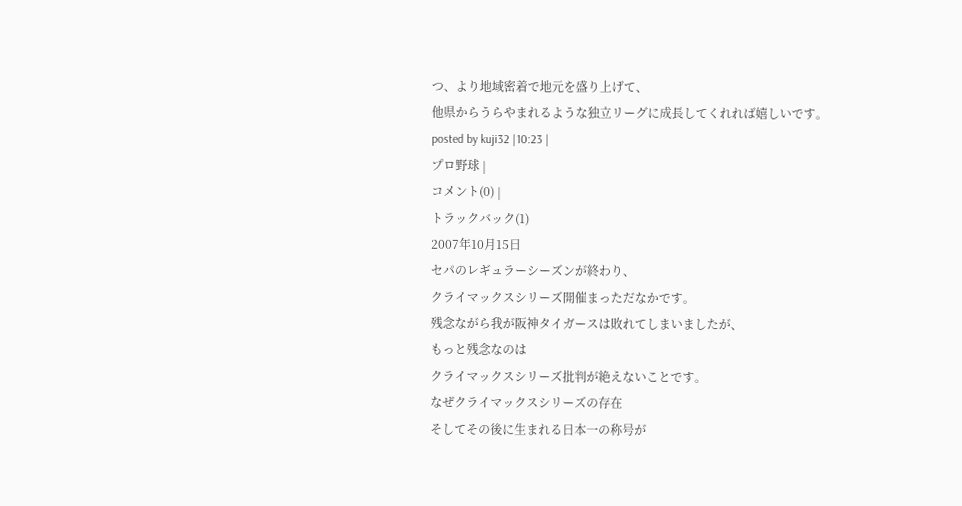つ、より地域密着で地元を盛り上げて、
他県からうらやまれるような独立リーグに成長してくれれば嬉しいです。
posted by kuji32 |10:23 |
プロ野球 |
コメント(0) |
トラックバック(1)
2007年10月15日
セパのレギュラーシーズンが終わり、
クライマックスシリーズ開催まっただなかです。
残念ながら我が阪神タイガースは敗れてしまいましたが、
もっと残念なのは
クライマックスシリーズ批判が絶えないことです。
なぜクライマックスシリーズの存在
そしてその後に生まれる日本一の称号が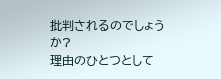批判されるのでしょうか?
理由のひとつとして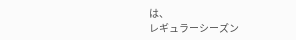は、
レギュラーシーズン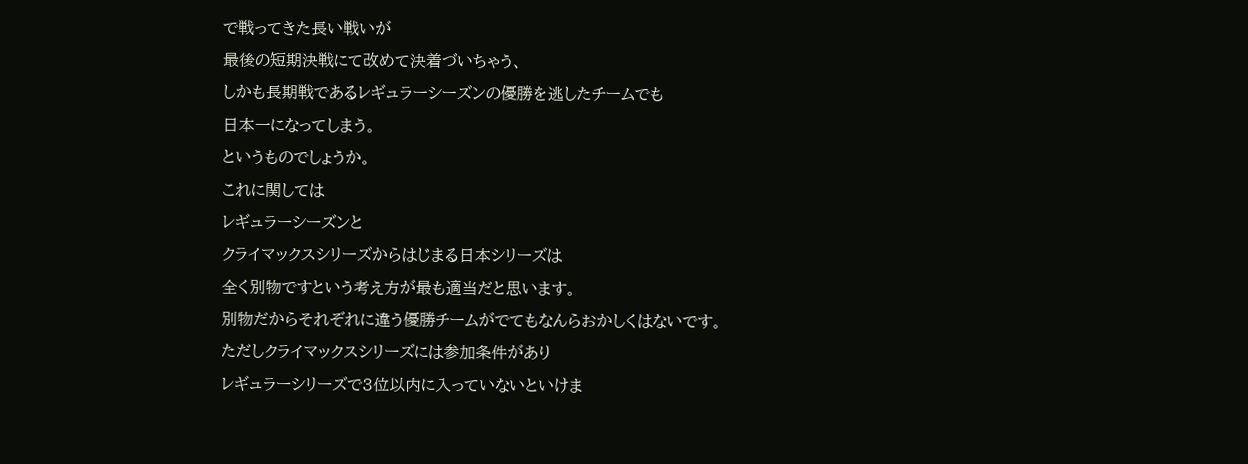で戦ってきた長い戦いが
最後の短期決戦にて改めて決着づいちゃう、
しかも長期戦であるレギュラーシーズンの優勝を逃したチームでも
日本一になってしまう。
というものでしょうか。
これに関しては
レギュラーシーズンと
クライマックスシリーズからはじまる日本シリーズは
全く別物ですという考え方が最も適当だと思います。
別物だからそれぞれに違う優勝チームがでてもなんらおかしくはないです。
ただしクライマックスシリーズには参加条件があり
レギュラーシリーズで3位以内に入っていないといけま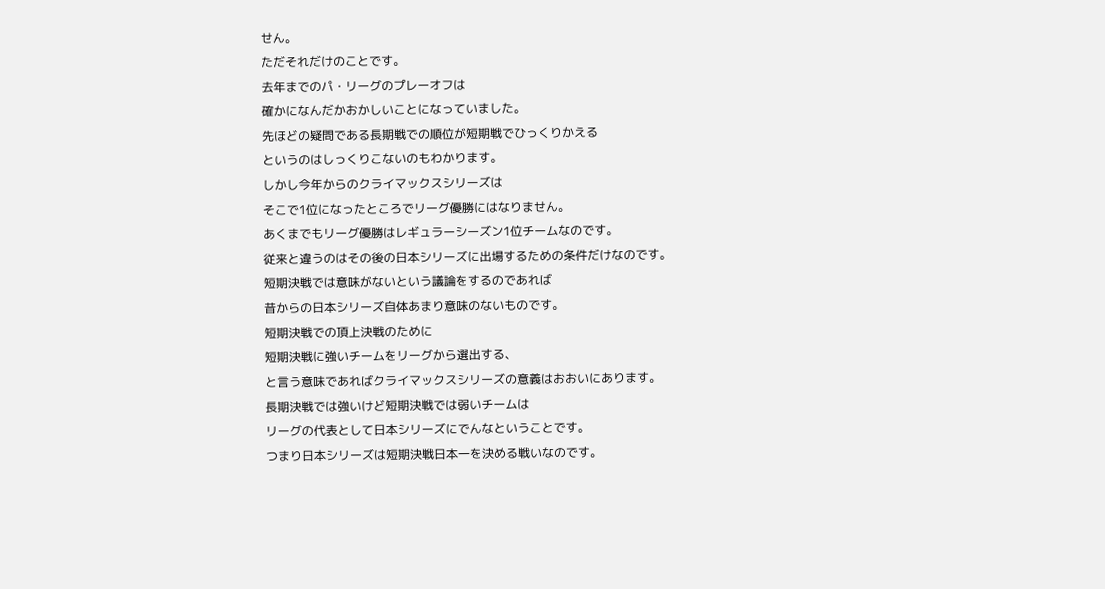せん。
ただそれだけのことです。
去年までのパ・リーグのプレーオフは
確かになんだかおかしいことになっていました。
先ほどの疑問である長期戦での順位が短期戦でひっくりかえる
というのはしっくりこないのもわかります。
しかし今年からのクライマックスシリーズは
そこで1位になったところでリーグ優勝にはなりません。
あくまでもリーグ優勝はレギュラーシーズン1位チームなのです。
従来と違うのはその後の日本シリーズに出場するための条件だけなのです。
短期決戦では意味がないという議論をするのであれば
昔からの日本シリーズ自体あまり意味のないものです。
短期決戦での頂上決戦のために
短期決戦に強いチームをリーグから選出する、
と言う意味であればクライマックスシリーズの意義はおおいにあります。
長期決戦では強いけど短期決戦では弱いチームは
リーグの代表として日本シリーズにでんなということです。
つまり日本シリーズは短期決戦日本一を決める戦いなのです。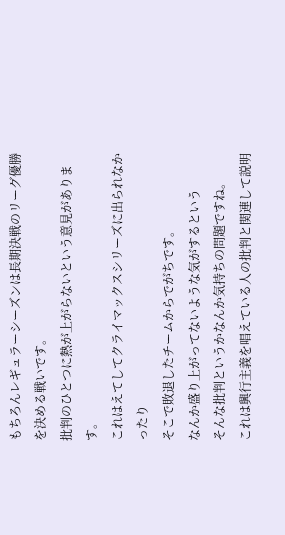もちろんレギュラーシーズンは長期決戦のリーグ優勝を決める戦いです。
批判のひとつに熱が上がらないという意見があります。
これはえてしてクライマックスシリーズに出られなかったり
そこで敗退したチームからでがちです。
なんか盛り上がってないような気がするという
そんな批判というかなんか気持ちの問題ですね。
これは興行主義を唱えている人の批判と関連して説明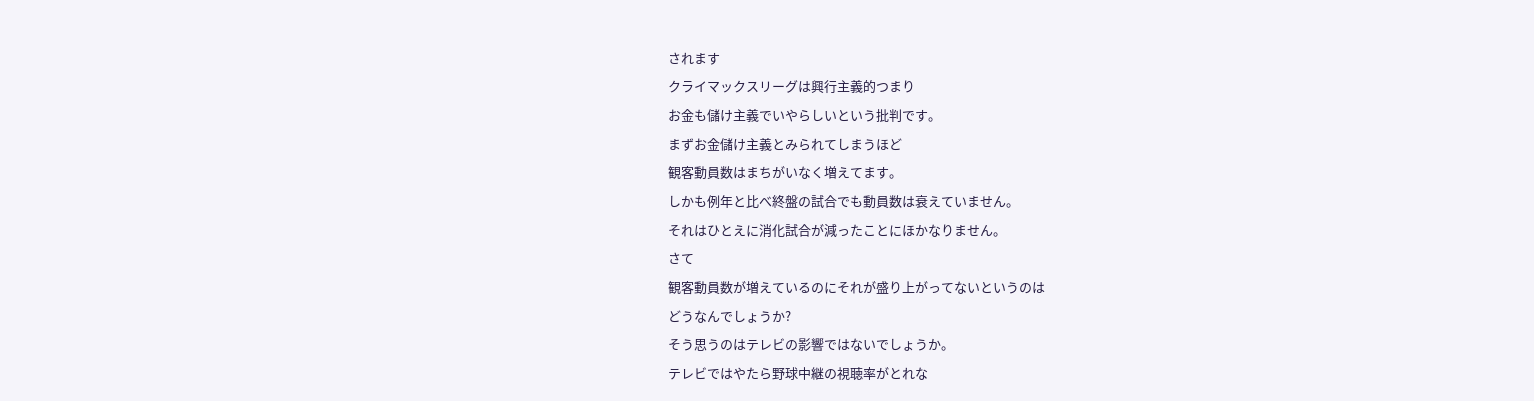されます
クライマックスリーグは興行主義的つまり
お金も儲け主義でいやらしいという批判です。
まずお金儲け主義とみられてしまうほど
観客動員数はまちがいなく増えてます。
しかも例年と比べ終盤の試合でも動員数は衰えていません。
それはひとえに消化試合が減ったことにほかなりません。
さて
観客動員数が増えているのにそれが盛り上がってないというのは
どうなんでしょうか?
そう思うのはテレビの影響ではないでしょうか。
テレビではやたら野球中継の視聴率がとれな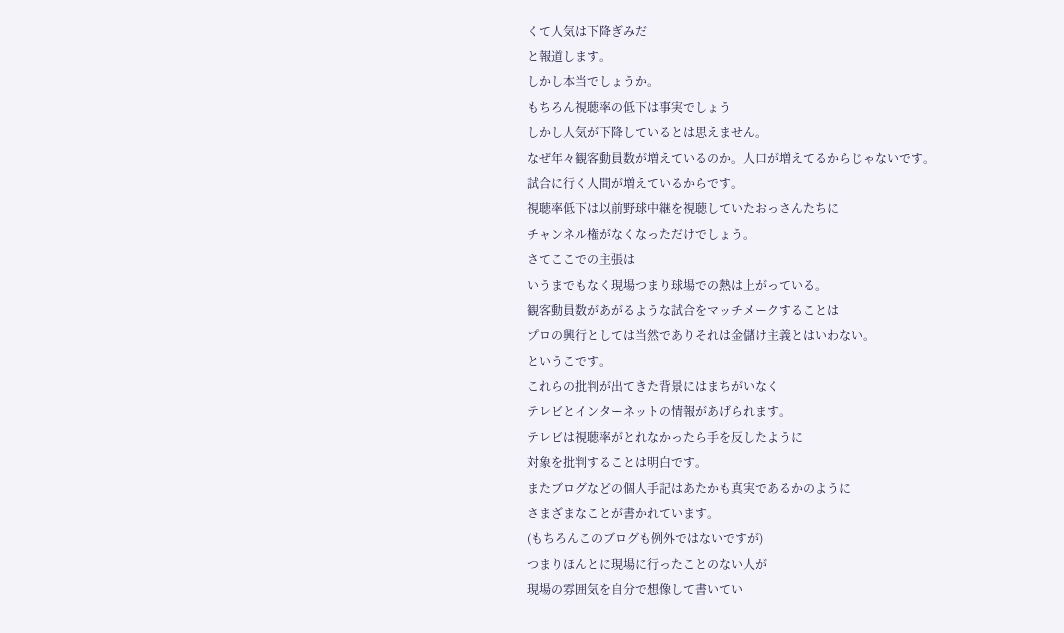くて人気は下降ぎみだ
と報道します。
しかし本当でしょうか。
もちろん視聴率の低下は事実でしょう
しかし人気が下降しているとは思えません。
なぜ年々観客動員数が増えているのか。人口が増えてるからじゃないです。
試合に行く人間が増えているからです。
視聴率低下は以前野球中継を視聴していたおっさんたちに
チャンネル権がなくなっただけでしょう。
さてここでの主張は
いうまでもなく現場つまり球場での熱は上がっている。
観客動員数があがるような試合をマッチメークすることは
プロの興行としては当然でありそれは金儲け主義とはいわない。
というこです。
これらの批判が出てきた背景にはまちがいなく
テレビとインターネットの情報があげられます。
テレビは視聴率がとれなかったら手を反したように
対象を批判することは明白です。
またブログなどの個人手記はあたかも真実であるかのように
さまざまなことが書かれています。
(もちろんこのブログも例外ではないですが)
つまりほんとに現場に行ったことのない人が
現場の雰囲気を自分で想像して書いてい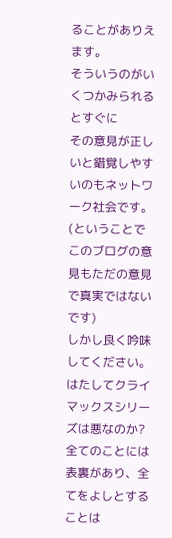ることがありえます。
そういうのがいくつかみられるとすぐに
その意見が正しいと錯覚しやすいのもネットワーク社会です。
(ということでこのブログの意見もただの意見で真実ではないです)
しかし良く吟味してください。
はたしてクライマックスシリーズは悪なのか?
全てのことには表裏があり、全てをよしとすることは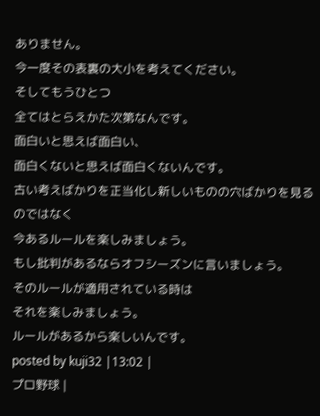ありません。
今一度その表裏の大小を考えてください。
そしてもうひとつ
全てはとらえかた次第なんです。
面白いと思えば面白い、
面白くないと思えば面白くないんです。
古い考えばかりを正当化し新しいものの穴ばかりを見るのではなく
今あるルールを楽しみましょう。
もし批判があるならオフシーズンに言いましょう。
そのルールが適用されている時は
それを楽しみましょう。
ルールがあるから楽しいんです。
posted by kuji32 |13:02 |
プロ野球 |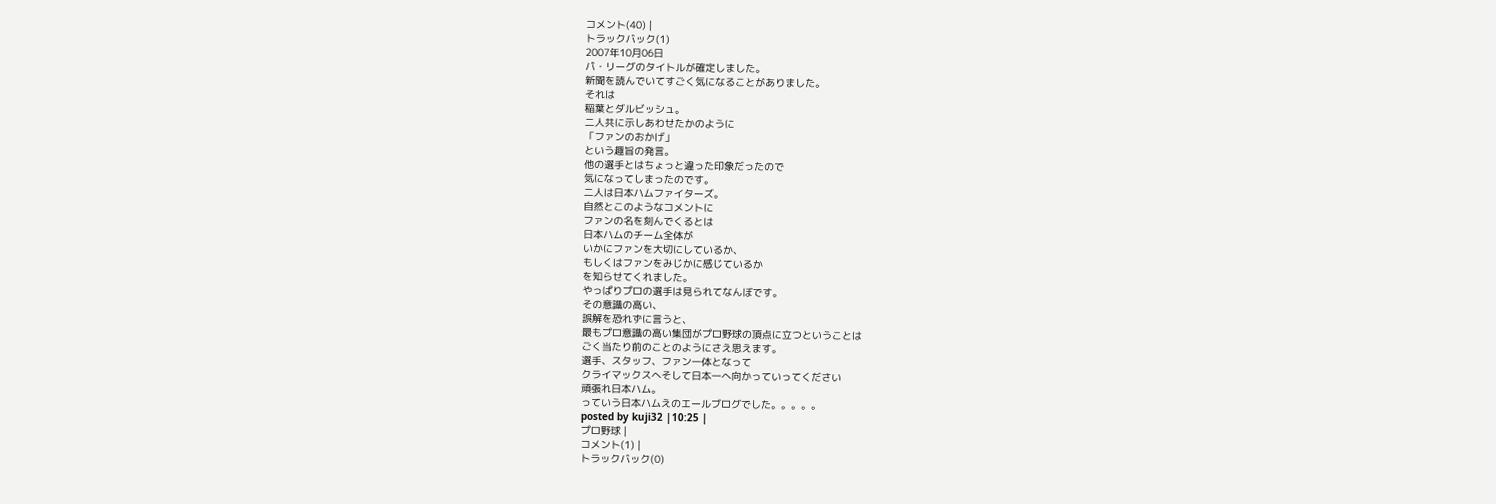コメント(40) |
トラックバック(1)
2007年10月06日
パ・リーグのタイトルが確定しました。
新聞を読んでいてすごく気になることがありました。
それは
稲葉とダルビッシュ。
二人共に示しあわせたかのように
「ファンのおかげ」
という趣旨の発言。
他の選手とはちょっと違った印象だったので
気になってしまったのです。
二人は日本ハムファイターズ。
自然とこのようなコメントに
ファンの名を刻んでくるとは
日本ハムのチーム全体が
いかにファンを大切にしているか、
もしくはファンをみじかに感じているか
を知らせてくれました。
やっぱりプロの選手は見られてなんぼです。
その意識の高い、
誤解を恐れずに言うと、
最もプロ意識の高い集団がプロ野球の頂点に立つということは
ごく当たり前のことのようにさえ思えます。
選手、スタッフ、ファン一体となって
クライマックスへそして日本一へ向かっていってください
頑張れ日本ハム。
っていう日本ハムえのエールブログでした。。。。。
posted by kuji32 |10:25 |
プロ野球 |
コメント(1) |
トラックバック(0)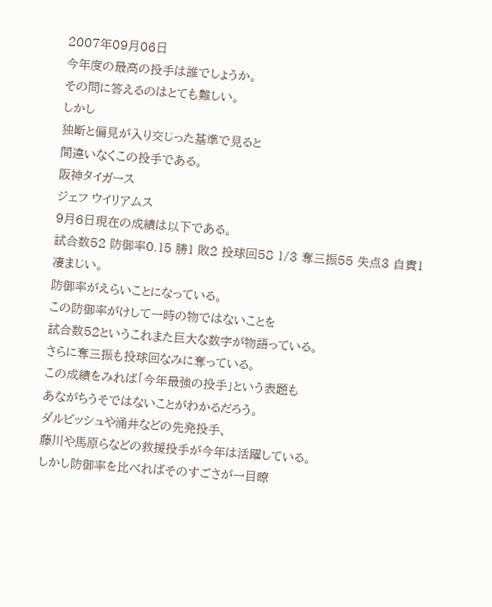2007年09月06日
今年度の最高の投手は誰でしょうか。
その問に答えるのはとても難しい。
しかし
独断と偏見が入り交じった基準で見ると
間違いなくこの投手である。
阪神タイガース
ジェフ ウイリアムス
9月6日現在の成績は以下である。
試合数52 防御率0.15 勝1 敗2 投球回58 1/3 奪三振55 失点3 自責1
凄まじい。
防御率がえらいことになっている。
この防御率がけして一時の物ではないことを
試合数52というこれまた巨大な数字が物語っている。
さらに奪三振も投球回なみに奪っている。
この成績をみれば「今年最強の投手」という表題も
あながちうそではないことがわかるだろう。
ダルビッシュや涌井などの先発投手、
藤川や馬原らなどの救援投手が今年は活躍している。
しかし防御率を比べればそのすごさが一目瞭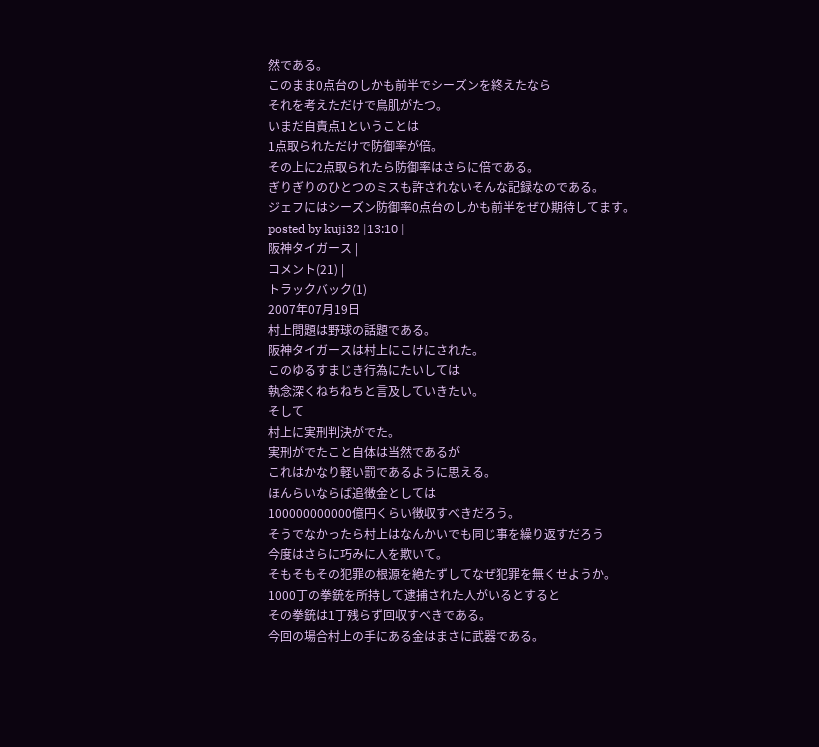然である。
このまま0点台のしかも前半でシーズンを終えたなら
それを考えただけで鳥肌がたつ。
いまだ自責点1ということは
1点取られただけで防御率が倍。
その上に2点取られたら防御率はさらに倍である。
ぎりぎりのひとつのミスも許されないそんな記録なのである。
ジェフにはシーズン防御率0点台のしかも前半をぜひ期待してます。
posted by kuji32 |13:10 |
阪神タイガース |
コメント(21) |
トラックバック(1)
2007年07月19日
村上問題は野球の話題である。
阪神タイガースは村上にこけにされた。
このゆるすまじき行為にたいしては
執念深くねちねちと言及していきたい。
そして
村上に実刑判決がでた。
実刑がでたこと自体は当然であるが
これはかなり軽い罰であるように思える。
ほんらいならば追徴金としては
100000000000億円くらい徴収すべきだろう。
そうでなかったら村上はなんかいでも同じ事を繰り返すだろう
今度はさらに巧みに人を欺いて。
そもそもその犯罪の根源を絶たずしてなぜ犯罪を無くせようか。
1000丁の拳銃を所持して逮捕された人がいるとすると
その拳銃は1丁残らず回収すべきである。
今回の場合村上の手にある金はまさに武器である。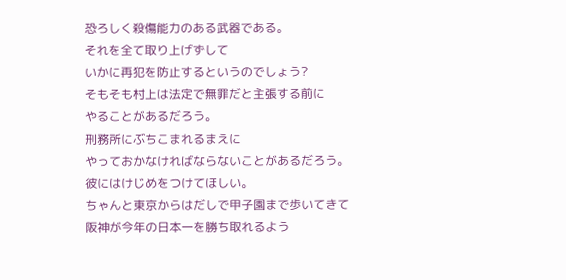恐ろしく殺傷能力のある武器である。
それを全て取り上げずして
いかに再犯を防止するというのでしょう?
そもそも村上は法定で無罪だと主張する前に
やることがあるだろう。
刑務所にぶちこまれるまえに
やっておかなければならないことがあるだろう。
彼にはけじめをつけてほしい。
ちゃんと東京からはだしで甲子園まで歩いてきて
阪神が今年の日本一を勝ち取れるよう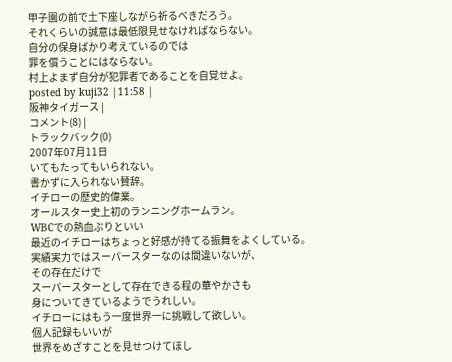甲子園の前で土下座しながら祈るべきだろう。
それくらいの誠意は最低限見せなければならない。
自分の保身ばかり考えているのでは
罪を償うことにはならない。
村上よまず自分が犯罪者であることを自覚せよ。
posted by kuji32 |11:58 |
阪神タイガース |
コメント(8) |
トラックバック(0)
2007年07月11日
いてもたってもいられない。
書かずに入られない賛辞。
イチローの歴史的偉業。
オールスター史上初のランニングホームラン。
WBCでの熱血ぶりといい
最近のイチローはちょっと好感が持てる振舞をよくしている。
実績実力ではスーパースターなのは間違いないが、
その存在だけで
スーパースターとして存在できる程の華やかさも
身についてきているようでうれしい。
イチローにはもう一度世界一に挑戦して欲しい。
個人記録もいいが
世界をめざすことを見せつけてほし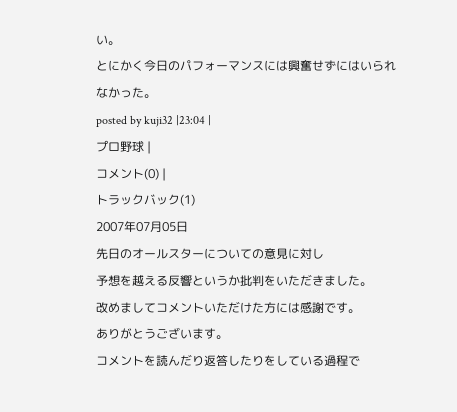い。
とにかく今日のパフォーマンスには興奮せずにはいられなかった。
posted by kuji32 |23:04 |
プロ野球 |
コメント(0) |
トラックバック(1)
2007年07月05日
先日のオールスターについての意見に対し
予想を越える反響というか批判をいただきました。
改めましてコメントいただけた方には感謝です。
ありがとうございます。
コメントを読んだり返答したりをしている過程で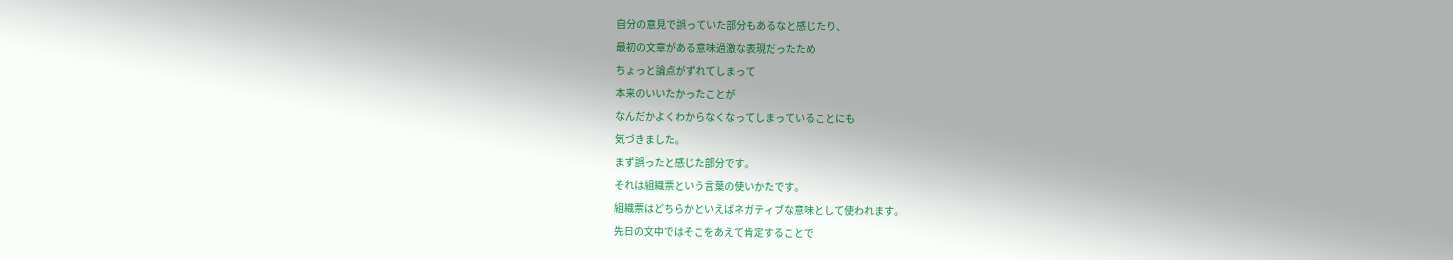自分の意見で誤っていた部分もあるなと感じたり、
最初の文章がある意味過激な表現だったため
ちょっと論点がずれてしまって
本来のいいたかったことが
なんだかよくわからなくなってしまっていることにも
気づきました。
まず誤ったと感じた部分です。
それは組織票という言葉の使いかたです。
組織票はどちらかといえばネガティブな意味として使われます。
先日の文中ではそこをあえて肯定することで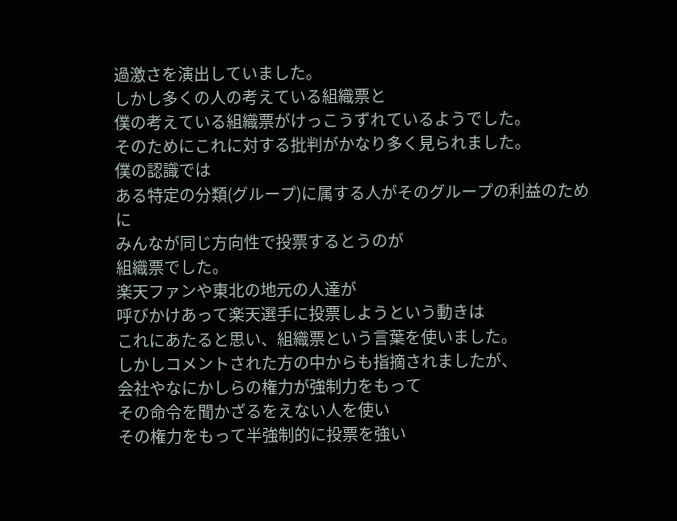過激さを演出していました。
しかし多くの人の考えている組織票と
僕の考えている組織票がけっこうずれているようでした。
そのためにこれに対する批判がかなり多く見られました。
僕の認識では
ある特定の分類(グループ)に属する人がそのグループの利益のために
みんなが同じ方向性で投票するとうのが
組織票でした。
楽天ファンや東北の地元の人達が
呼びかけあって楽天選手に投票しようという動きは
これにあたると思い、組織票という言葉を使いました。
しかしコメントされた方の中からも指摘されましたが、
会社やなにかしらの権力が強制力をもって
その命令を聞かざるをえない人を使い
その権力をもって半強制的に投票を強い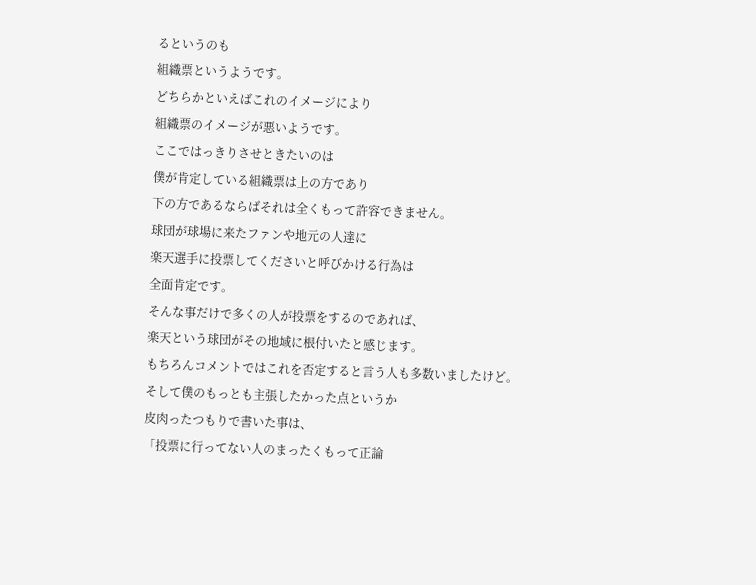るというのも
組織票というようです。
どちらかといえばこれのイメージにより
組織票のイメージが悪いようです。
ここではっきりさせときたいのは
僕が肯定している組織票は上の方であり
下の方であるならばそれは全くもって許容できません。
球団が球場に来たファンや地元の人達に
楽天選手に投票してくださいと呼びかける行為は
全面肯定です。
そんな事だけで多くの人が投票をするのであれば、
楽天という球団がその地域に根付いたと感じます。
もちろんコメントではこれを否定すると言う人も多数いましたけど。
そして僕のもっとも主張したかった点というか
皮肉ったつもりで書いた事は、
「投票に行ってない人のまったくもって正論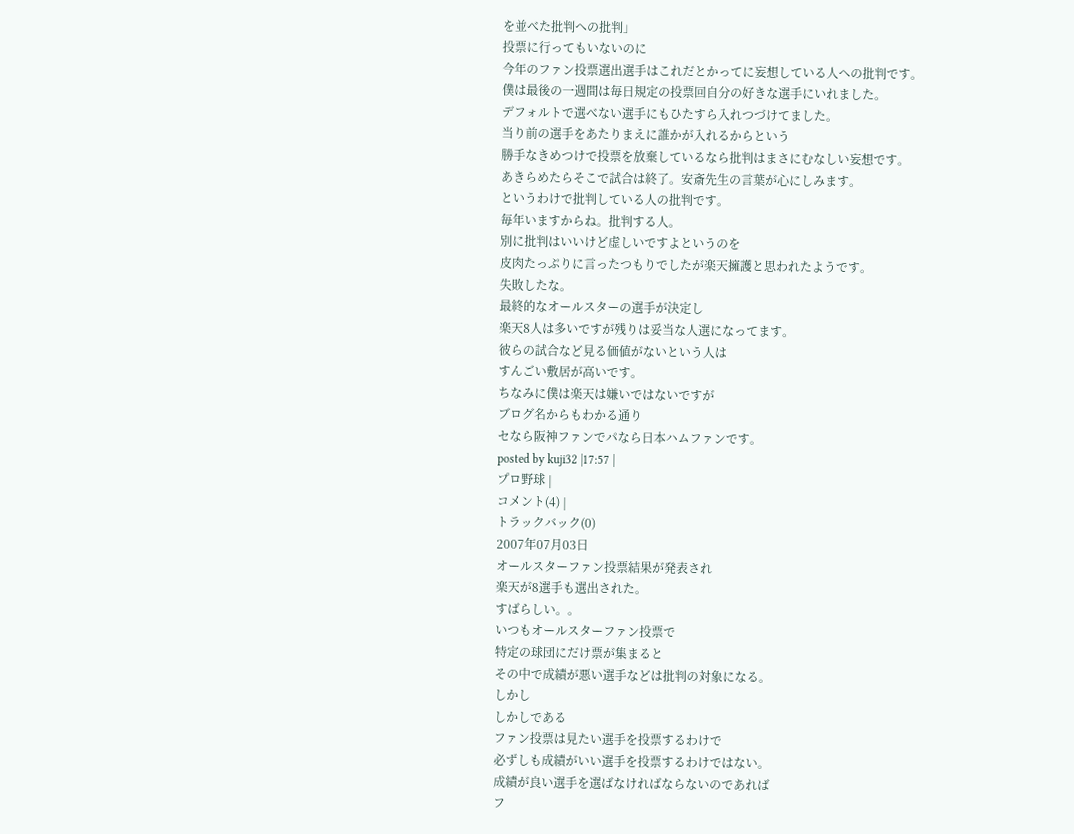を並べた批判への批判」
投票に行ってもいないのに
今年のファン投票選出選手はこれだとかってに妄想している人への批判です。
僕は最後の一週間は毎日規定の投票回自分の好きな選手にいれました。
デフォルトで選べない選手にもひたすら入れつづけてました。
当り前の選手をあたりまえに誰かが入れるからという
勝手なきめつけで投票を放棄しているなら批判はまさにむなしい妄想です。
あきらめたらそこで試合は終了。安斎先生の言葉が心にしみます。
というわけで批判している人の批判です。
毎年いますからね。批判する人。
別に批判はいいけど虚しいですよというのを
皮肉たっぷりに言ったつもりでしたが楽天擁護と思われたようです。
失敗したな。
最終的なオールスターの選手が決定し
楽天8人は多いですが残りは妥当な人選になってます。
彼らの試合など見る価値がないという人は
すんごい敷居が高いです。
ちなみに僕は楽天は嫌いではないですが
ブログ名からもわかる通り
セなら阪神ファンでパなら日本ハムファンです。
posted by kuji32 |17:57 |
プロ野球 |
コメント(4) |
トラックバック(0)
2007年07月03日
オールスターファン投票結果が発表され
楽天が8選手も選出された。
すばらしい。。
いつもオールスターファン投票で
特定の球団にだけ票が集まると
その中で成績が悪い選手などは批判の対象になる。
しかし
しかしである
ファン投票は見たい選手を投票するわけで
必ずしも成績がいい選手を投票するわけではない。
成績が良い選手を選ばなければならないのであれば
フ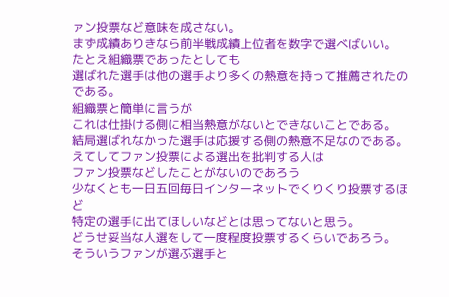ァン投票など意味を成さない。
まず成績ありきなら前半戦成績上位者を数字で選べばいい。
たとえ組織票であったとしても
選ばれた選手は他の選手より多くの熱意を持って推薦されたのである。
組織票と簡単に言うが
これは仕掛ける側に相当熱意がないとできないことである。
結局選ばれなかった選手は応援する側の熱意不足なのである。
えてしてファン投票による選出を批判する人は
ファン投票などしたことがないのであろう
少なくとも一日五回毎日インターネットでくりくり投票するほど
特定の選手に出てほしいなどとは思ってないと思う。
どうせ妥当な人選をして一度程度投票するくらいであろう。
そういうファンが選ぶ選手と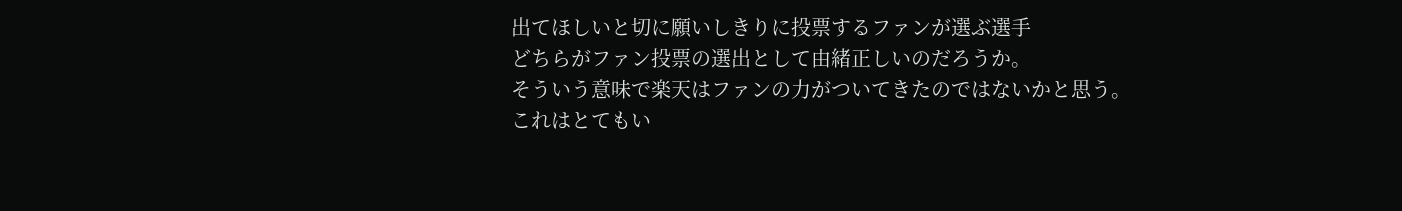出てほしいと切に願いしきりに投票するファンが選ぶ選手
どちらがファン投票の選出として由緒正しいのだろうか。
そういう意味で楽天はファンの力がついてきたのではないかと思う。
これはとてもい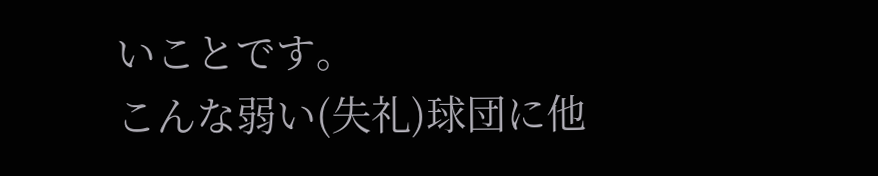いことです。
こんな弱い(失礼)球団に他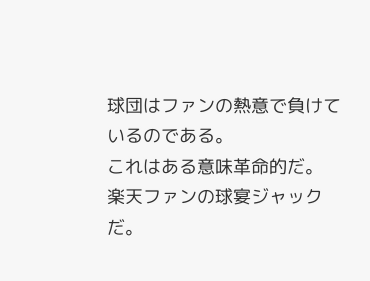球団はファンの熱意で負けているのである。
これはある意味革命的だ。
楽天ファンの球宴ジャックだ。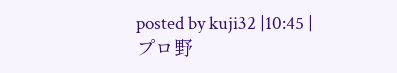posted by kuji32 |10:45 |
プロ野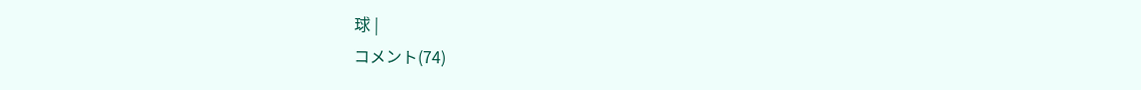球 |
コメント(74)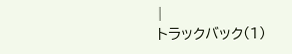|
トラックバック(1)